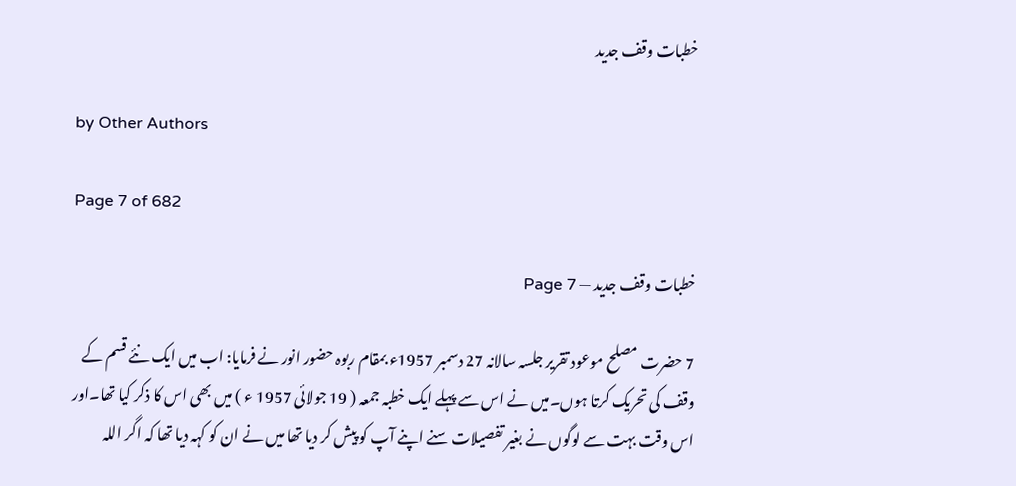خطبات وقف جدید

by Other Authors

Page 7 of 682

خطبات وقف جدید — Page 7

7 حضرت مصلح موعود تقریر جلسہ سالانہ 27 دسمبر 1957ء بمقام ربوہ حضور انور نے فرمایا: اب میں ایک نئے قسم کے وقف کی تحریک کرتا ہوں۔میں نے اس سے پہلے ایک خطبہ جمعہ ( 19 جولائی 1957 ء ) میں بھی اس کا ذکر کیا تھا۔اور اس وقت بہت سے لوگوں نے بغیر تفصیلات سنے اپنے آپ کو پیش کر دیا تھا میں نے ان کو کہہ دیا تھا کہ اگر اللہ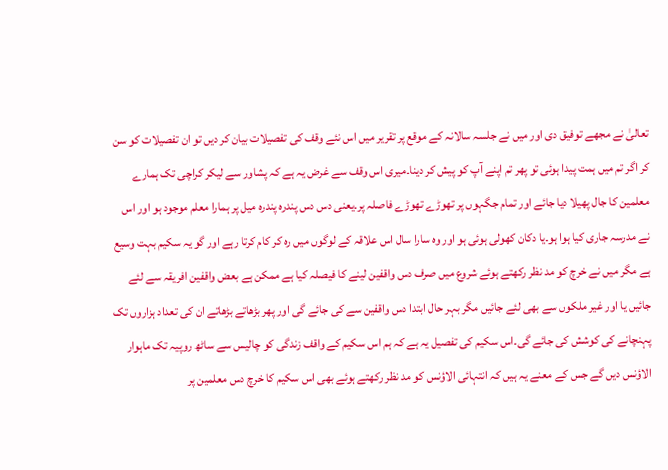تعالیٰ نے مجھے توفیق دی اور میں نے جلسہ سالانہ کے موقع پر تقریر میں اس نئے وقف کی تفصیلات بیان کر دیں تو ان تفصیلات کو سن کر اگر تم میں ہمت پیدا ہوئی تو پھر تم اپنے آپ کو پیش کر دینا۔میری اس وقف سے غرض یہ ہے کہ پشاور سے لیکر کراچی تک ہمارے معلمین کا جال پھیلا دیا جائے اور تمام جگہوں پر تھوڑے تھوڑے فاصلہ پر۔یعنی دس دس پندرہ پندرہ میل پر ہمارا معلم موجود ہو اور اس نے مدرسہ جاری کیا ہوا ہو۔یا دکان کھولی ہوئی ہو اور وہ سارا سال اس علاقہ کے لوگوں میں رہ کر کام کرتا رہے اور گو یہ سکیم بہت وسیع ہے مگر میں نے خرچ کو مد نظر رکھتے ہوئے شروع میں صرف دس واقفین لینے کا فیصلہ کیا ہے ممکن ہے بعض واقفین افریقہ سے لئے جائیں یا اور غیر ملکوں سے بھی لئے جائیں مگر بہر حال ابتدا دس واقفین سے کی جائے گی اور پھر بڑھاتے بڑھاتے ان کی تعداد ہزاروں تک پہنچانے کی کوشش کی جائے گی۔اس سکیم کی تفصیل یہ ہے کہ ہم اس سکیم کے واقف زندگی کو چالیس سے ساٹھ روپیہ تک ماہوار الاؤنس دیں گے جس کے معنے یہ ہیں کہ انتہائی الاؤنس کو مد نظر رکھتے ہوئے بھی اس سکیم کا خرچ دس معلمین پر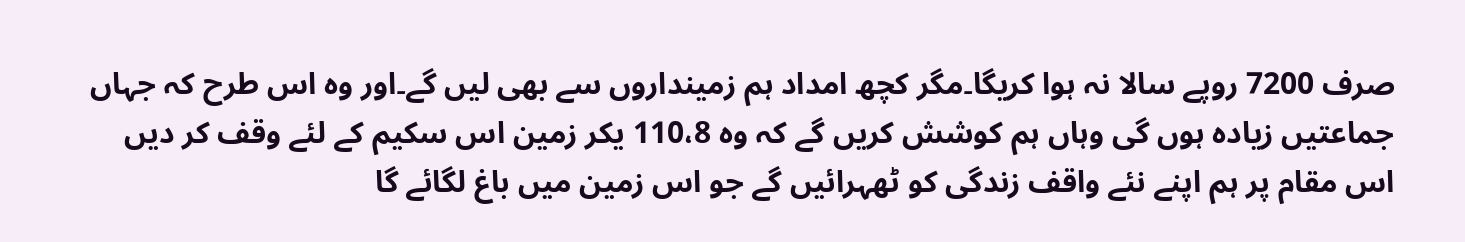صرف 7200 روپے سالا نہ ہوا کریگا۔مگر کچھ امداد ہم زمینداروں سے بھی لیں گے۔اور وہ اس طرح کہ جہاں جماعتیں زیادہ ہوں گی وہاں ہم کوشش کریں گے کہ وہ 110،8 یکر زمین اس سکیم کے لئے وقف کر دیں اس مقام پر ہم اپنے نئے واقف زندگی کو ٹھہرائیں گے جو اس زمین میں باغ لگائے گا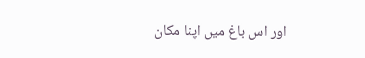اور اس باغ میں اپنا مکان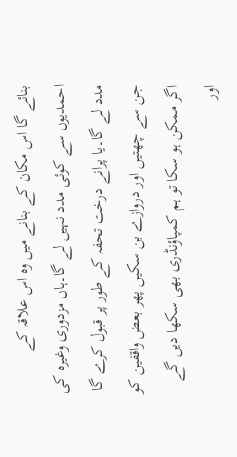بنائے گا اس مکان کے بنانے میں وہ اس علاقہ کے احمدیوں سے کوئی مدد نہیں لے گا۔ہاں مزدوری وغیرہ کی مدد لے گا۔یا پرانے درخت تحفہ کے طور پر قبول کرے گا جن سے چھتیں اور دروازے بن سکیں پھر بعض واقفین کو اگر ممکن ہو سکا تو ہم کمپاؤنڈری بھی سکھا دیں گے اور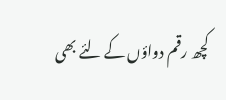کچھ رقم دواؤں کے لئے بھی